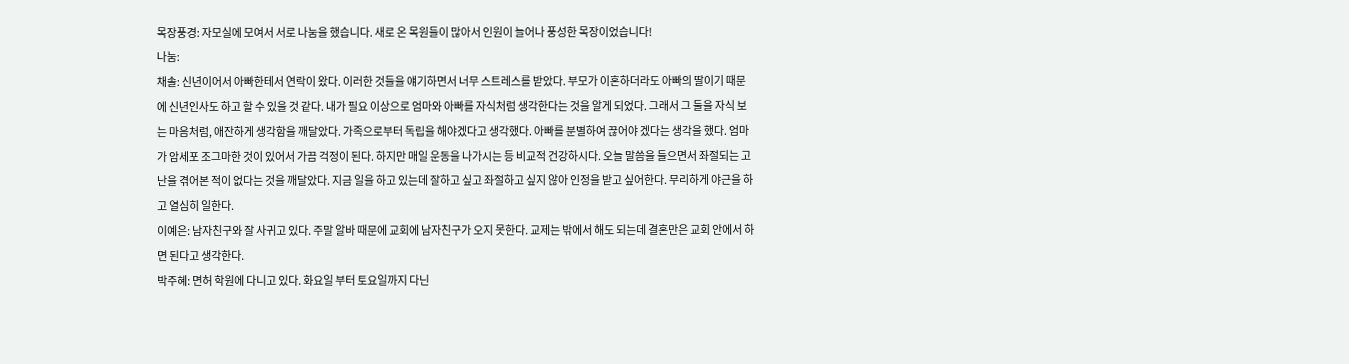목장풍경: 자모실에 모여서 서로 나눔을 했습니다. 새로 온 목원들이 많아서 인원이 늘어나 풍성한 목장이었습니다!
나눔:
채솔: 신년이어서 아빠한테서 연락이 왔다. 이러한 것들을 얘기하면서 너무 스트레스를 받았다. 부모가 이혼하더라도 아빠의 딸이기 때문에 신년인사도 하고 할 수 있을 것 같다. 내가 필요 이상으로 엄마와 아빠를 자식처럼 생각한다는 것을 알게 되었다. 그래서 그 둘을 자식 보는 마음처럼, 애잔하게 생각함을 깨달았다. 가족으로부터 독립을 해야겠다고 생각했다. 아빠를 분별하여 끊어야 겠다는 생각을 했다. 엄마가 암세포 조그마한 것이 있어서 가끔 걱정이 된다. 하지만 매일 운동을 나가시는 등 비교적 건강하시다. 오늘 말씀을 들으면서 좌절되는 고난을 겪어본 적이 없다는 것을 깨달았다. 지금 일을 하고 있는데 잘하고 싶고 좌절하고 싶지 않아 인정을 받고 싶어한다. 무리하게 야근을 하고 열심히 일한다.
이예은: 남자친구와 잘 사귀고 있다. 주말 알바 때문에 교회에 남자친구가 오지 못한다. 교제는 밖에서 해도 되는데 결혼만은 교회 안에서 하면 된다고 생각한다.
박주혜: 면허 학원에 다니고 있다. 화요일 부터 토요일까지 다닌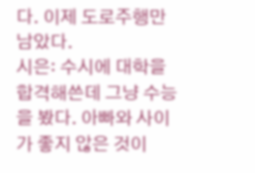다. 이제 도로주행만 남았다.
시은: 수시에 대학을 합격해쓴데 그냥 수능을 봤다. 아빠와 사이가 좋지 않은 것이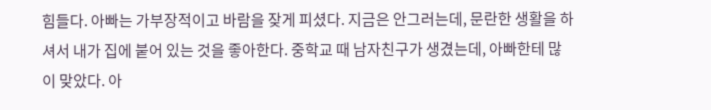힘들다. 아빠는 가부장적이고 바람을 잦게 피셨다. 지금은 안그러는데, 문란한 생활을 하셔서 내가 집에 붙어 있는 것을 좋아한다. 중학교 때 남자친구가 생겼는데, 아빠한테 많이 맞았다. 아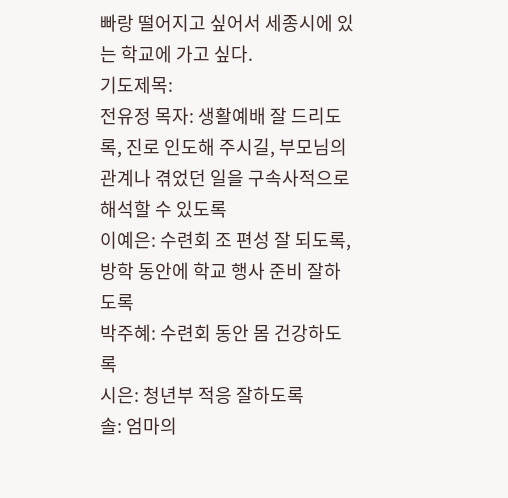빠랑 떨어지고 싶어서 세종시에 있는 학교에 가고 싶다.
기도제목:
전유정 목자: 생활예배 잘 드리도록, 진로 인도해 주시길, 부모님의 관계나 겪었던 일을 구속사적으로 해석할 수 있도록
이예은: 수련회 조 편성 잘 되도록, 방학 동안에 학교 행사 준비 잘하도록
박주혜: 수련회 동안 몸 건강하도록
시은: 청년부 적응 잘하도록
솔: 엄마의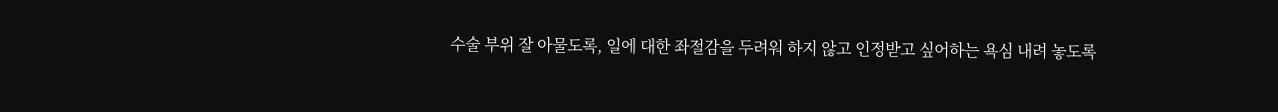수술 부위 잘 아물도록, 일에 대한 좌절감을 두려워 하지 않고 인정받고 싶어하는 욕심 내려 놓도록